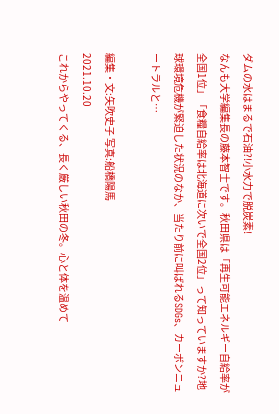ダムの水はまるで石油?!小水力で脱炭素!
なんも大学編集長の藤本智士です。秋田県は「再生可能エネルギー自給率が全国1位」「食糧自給率は北海道に次いで全国2位」って知っていますか?地球環境危機が緊迫した状況のなか、当たり前に叫ばれるSDGs、カーボンニュートラルと…

編集・文:矢吹史子 写真:船橋陽馬
2021.10.20
これからやってくる、長く厳しい秋田の冬。心と体を温めて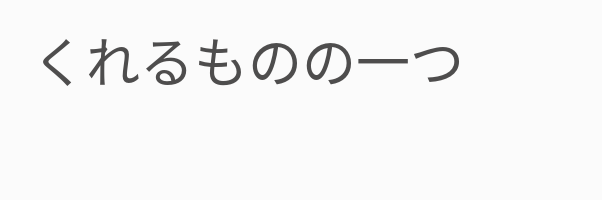くれるものの一つ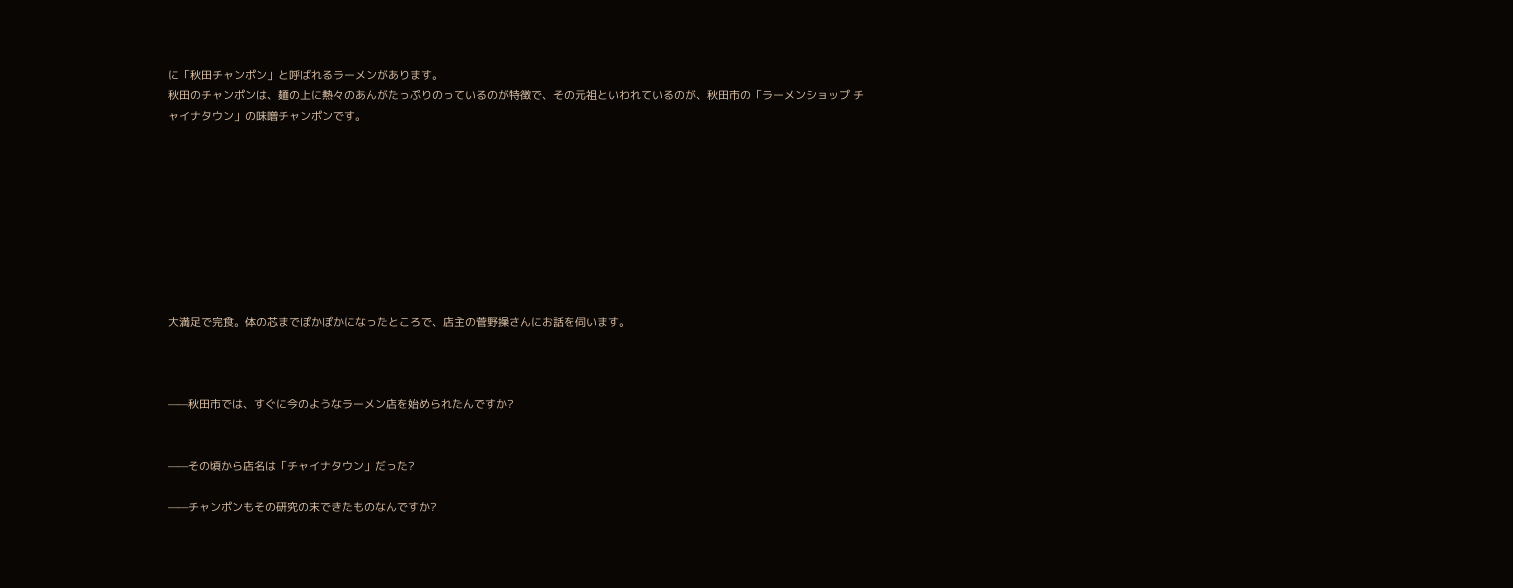に「秋田チャンポン」と呼ばれるラーメンがあります。
秋田のチャンポンは、麺の上に熱々のあんがたっぷりのっているのが特徴で、その元祖といわれているのが、秋田市の「ラーメンショップ チャイナタウン」の味噌チャンポンです。









大満足で完食。体の芯までぽかぽかになったところで、店主の菅野操さんにお話を伺います。



——秋田市では、すぐに今のようなラーメン店を始められたんですか?


——その頃から店名は「チャイナタウン」だった?

——チャンポンもその研究の末できたものなんですか?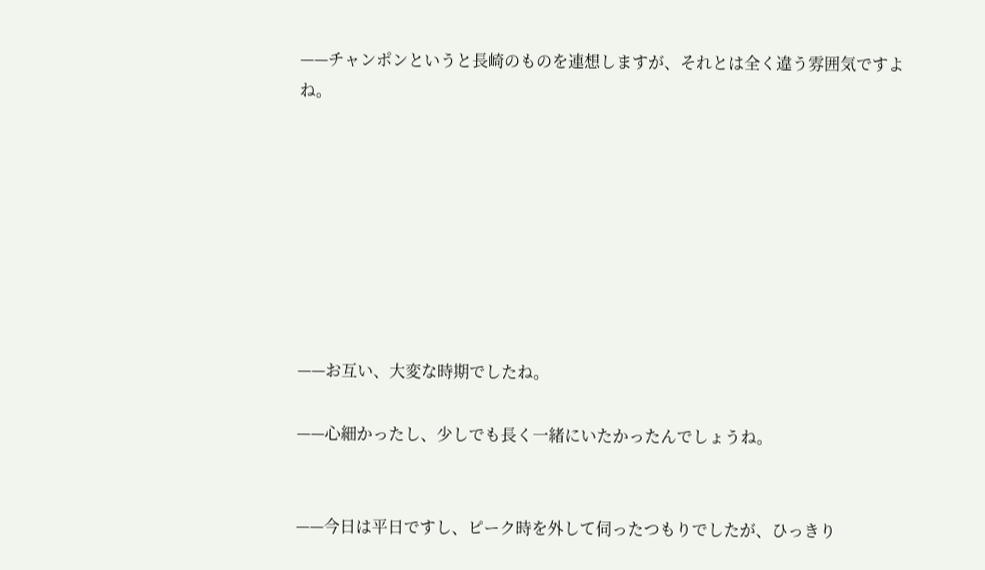——チャンポンというと長崎のものを連想しますが、それとは全く違う雰囲気ですよね。








——お互い、大変な時期でしたね。

——心細かったし、少しでも長く一緒にいたかったんでしょうね。


——今日は平日ですし、ピーク時を外して伺ったつもりでしたが、ひっきり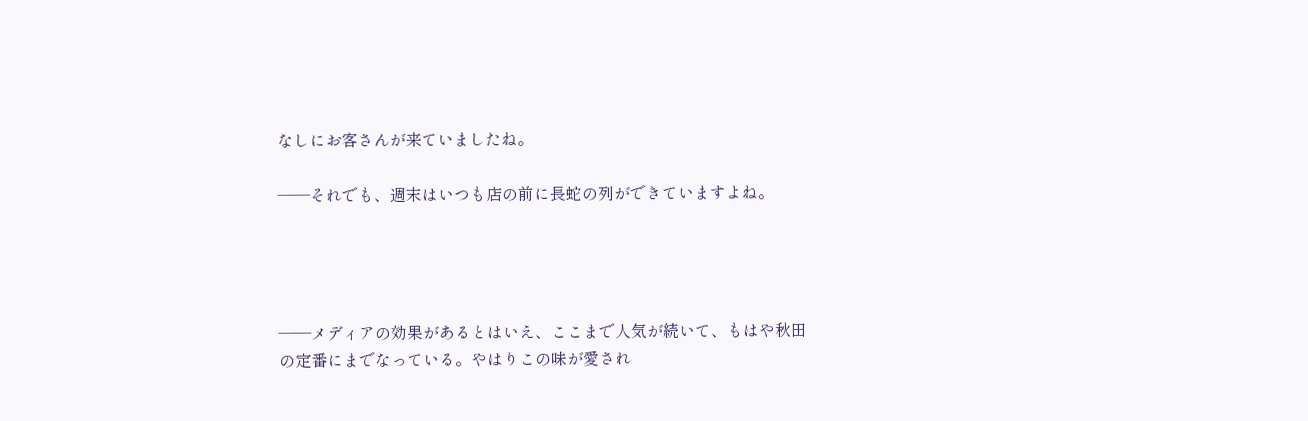なしにお客さんが来ていましたね。

——それでも、週末はいつも店の前に長蛇の列ができていますよね。




——メディアの効果があるとはいえ、ここまで人気が続いて、もはや秋田の定番にまでなっている。やはりこの味が愛され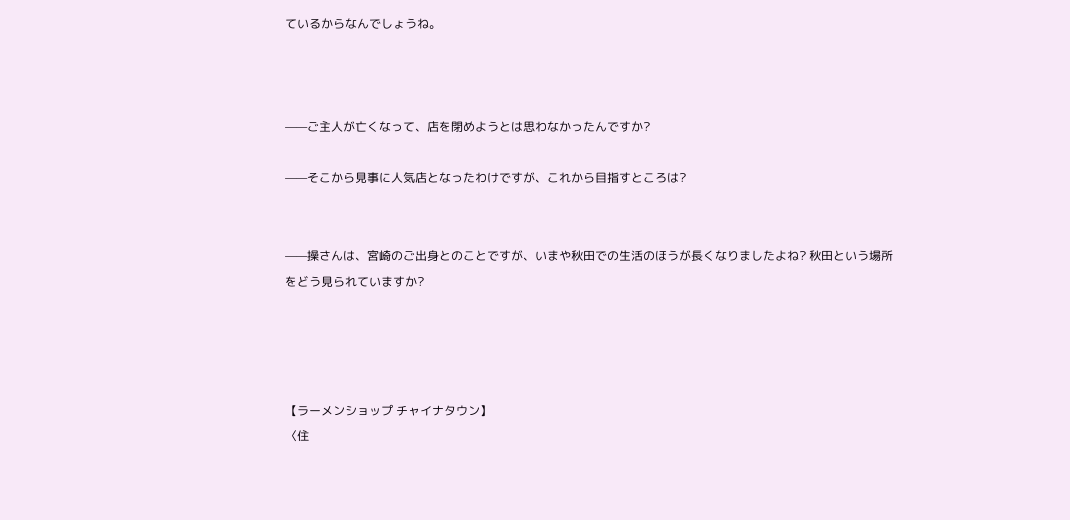ているからなんでしょうね。



——ご主人が亡くなって、店を閉めようとは思わなかったんですか?

——そこから見事に人気店となったわけですが、これから目指すところは?


——操さんは、宮崎のご出身とのことですが、いまや秋田での生活のほうが長くなりましたよね? 秋田という場所をどう見られていますか?




【ラーメンショップ チャイナタウン】
〈住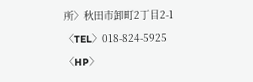所〉秋田市卸町2丁目2-1
〈TEL〉018-824-5925
〈HP〉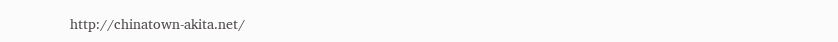http://chinatown-akita.net/